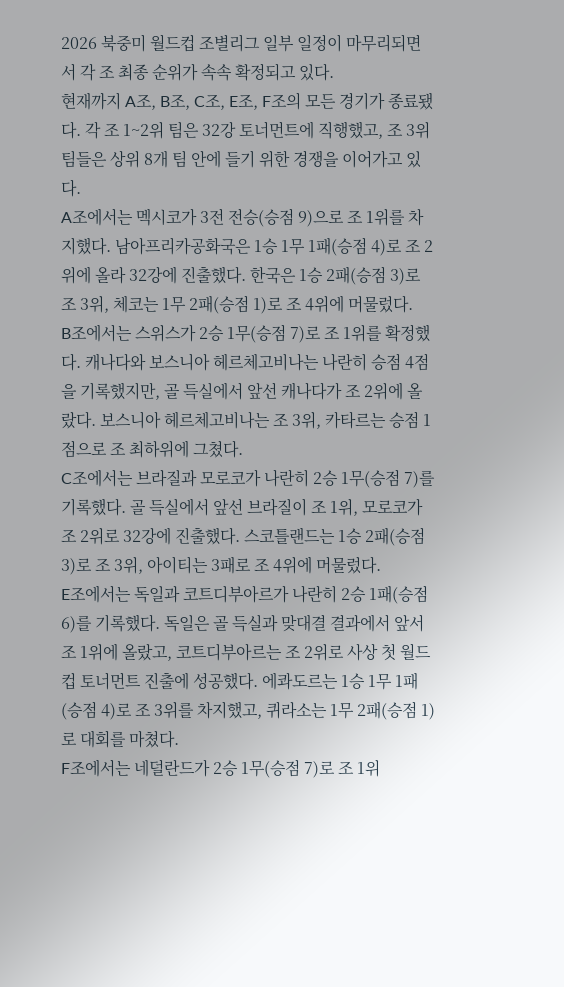2026 북중미 월드컵 조별리그 일부 일정이 마무리되면서 각 조 최종 순위가 속속 확정되고 있다.
현재까지 A조, B조, C조, E조, F조의 모든 경기가 종료됐다. 각 조 1~2위 팀은 32강 토너먼트에 직행했고, 조 3위 팀들은 상위 8개 팀 안에 들기 위한 경쟁을 이어가고 있다.
A조에서는 멕시코가 3전 전승(승점 9)으로 조 1위를 차지했다. 남아프리카공화국은 1승 1무 1패(승점 4)로 조 2위에 올라 32강에 진출했다. 한국은 1승 2패(승점 3)로 조 3위, 체코는 1무 2패(승점 1)로 조 4위에 머물렀다.
B조에서는 스위스가 2승 1무(승점 7)로 조 1위를 확정했다. 캐나다와 보스니아 헤르체고비나는 나란히 승점 4점을 기록했지만, 골 득실에서 앞선 캐나다가 조 2위에 올랐다. 보스니아 헤르체고비나는 조 3위, 카타르는 승점 1점으로 조 최하위에 그쳤다.
C조에서는 브라질과 모로코가 나란히 2승 1무(승점 7)를 기록했다. 골 득실에서 앞선 브라질이 조 1위, 모로코가 조 2위로 32강에 진출했다. 스코틀랜드는 1승 2패(승점 3)로 조 3위, 아이티는 3패로 조 4위에 머물렀다.
E조에서는 독일과 코트디부아르가 나란히 2승 1패(승점 6)를 기록했다. 독일은 골 득실과 맞대결 결과에서 앞서 조 1위에 올랐고, 코트디부아르는 조 2위로 사상 첫 월드컵 토너먼트 진출에 성공했다. 에콰도르는 1승 1무 1패(승점 4)로 조 3위를 차지했고, 퀴라소는 1무 2패(승점 1)로 대회를 마쳤다.
F조에서는 네덜란드가 2승 1무(승점 7)로 조 1위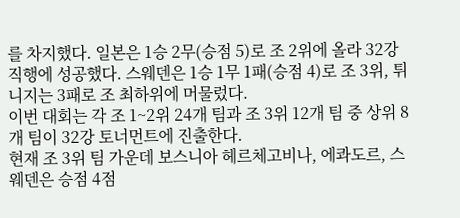를 차지했다. 일본은 1승 2무(승점 5)로 조 2위에 올라 32강 직행에 성공했다. 스웨덴은 1승 1무 1패(승점 4)로 조 3위, 튀니지는 3패로 조 최하위에 머물렀다.
이번 대회는 각 조 1~2위 24개 팀과 조 3위 12개 팀 중 상위 8개 팀이 32강 토너먼트에 진출한다.
현재 조 3위 팀 가운데 보스니아 헤르체고비나, 에콰도르, 스웨덴은 승점 4점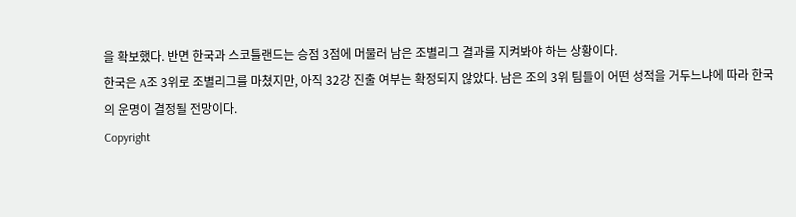을 확보했다. 반면 한국과 스코틀랜드는 승점 3점에 머물러 남은 조별리그 결과를 지켜봐야 하는 상황이다.
한국은 A조 3위로 조별리그를 마쳤지만, 아직 32강 진출 여부는 확정되지 않았다. 남은 조의 3위 팀들이 어떤 성적을 거두느냐에 따라 한국의 운명이 결정될 전망이다.
Copyright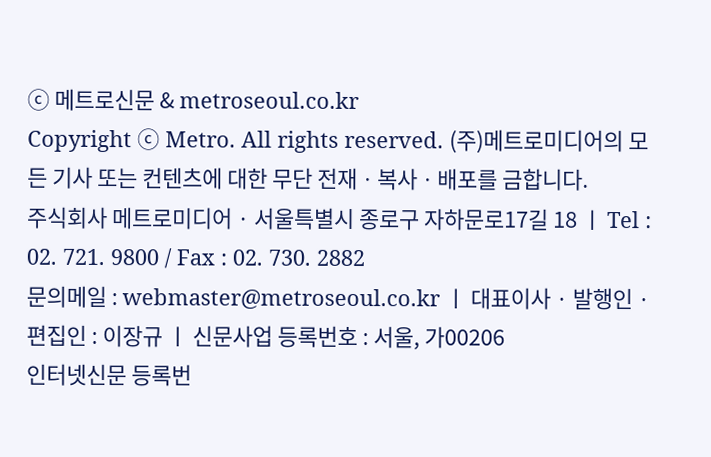ⓒ 메트로신문 & metroseoul.co.kr
Copyright ⓒ Metro. All rights reserved. (주)메트로미디어의 모든 기사 또는 컨텐츠에 대한 무단 전재ㆍ복사ㆍ배포를 금합니다.
주식회사 메트로미디어 · 서울특별시 종로구 자하문로17길 18 ㅣ Tel : 02. 721. 9800 / Fax : 02. 730. 2882
문의메일 : webmaster@metroseoul.co.kr ㅣ 대표이사 · 발행인 · 편집인 : 이장규 ㅣ 신문사업 등록번호 : 서울, 가00206
인터넷신문 등록번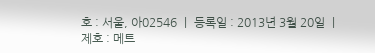호 : 서울, 아02546 ㅣ 등록일 : 2013년 3월 20일 ㅣ 제호 : 메트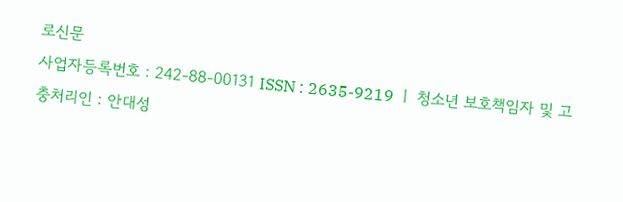로신문
사업자등록번호 : 242-88-00131 ISSN : 2635-9219 ㅣ 청소년 보호책임자 및 고충처리인 : 안대성